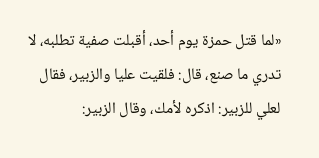«لما قتل حمزة يوم أحد، أقبلت صفية تطلبه، لا تدري ما صنع، قال: فلقيت عليا والزبير، فقال لعلي للزبير: اذكره لأمك، وقال الزبير: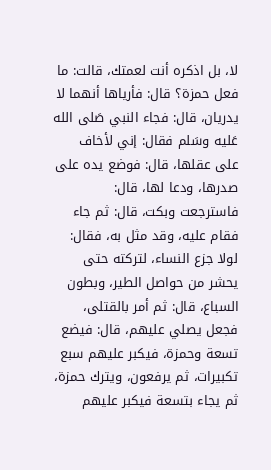لا، بل اذكره أنت لعمتك، قالت: ما فعل حمزة؟ قال: فأرياها أنهما لا يدريان، قال: فجاء النبي صَلى الله عَليه وسَلم فقال: إني لأخاف على عقلها، قال: فوضع يده على صدرها، ودعا لها، قال: فاسترجعت وبكت، قال: ثم جاء فقام عليه، وقد مثل به، فقال: لولا جزع النساء، لتركته حتى يحشر من حواصل الطير، وبطون السباع، قال: ثم أمر بالقتلى، فجعل يصلي عليهم، قال: فيضع تسعة وحمزة، فيكبر عليهم سبع تكبيرات، ثم يرفعون، ويترك حمزة، ثم يجاء بتسعة فيكبر عليهم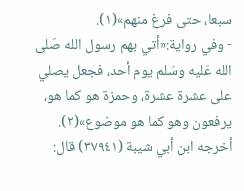سبعا، حتى فرغ منهم»(١).
- وفي رواية:«أتي بهم رسول الله صَلى الله عَليه وسَلم يوم أحد، فجعل يصلي على عشرة عشرة، وحمزة هو كما هو، يرفعون وهو كما هو موضوع»(٢).
أخرجه ابن أبي شيبة (٣٧٩٤١) قال: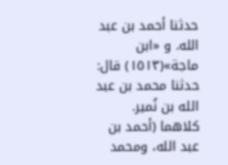حدثنا أحمد بن عبد الله. و «ابن ماجة»(١٥١٣) قال: حدثنا محمد بن عبد الله بن نُمير.
كلاهما (أحمد بن عبد الله، ومحمد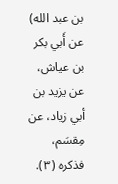بن عبد الله) عن أَبي بكر بن عياش، عن يزيد بن أبي زياد، عن مِقسَم، فذكره (٣).